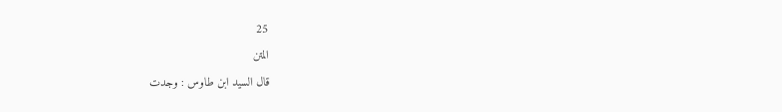25
المتن
قال السيد ابن طاوس : وجدت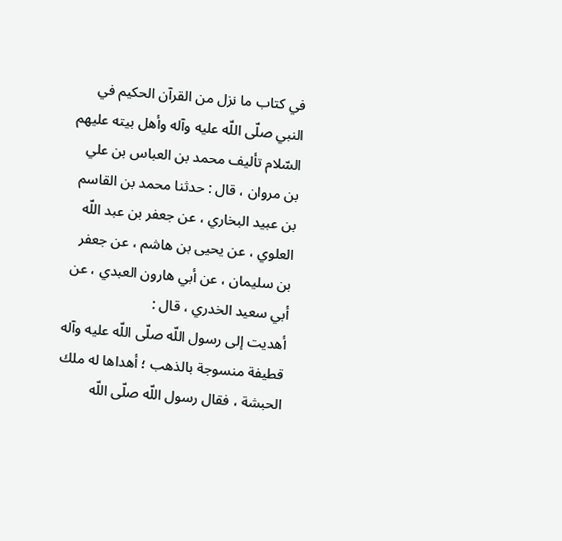في كتاب ما نزل من القرآن الحكيم في النبي صلّى اللّه عليه وآله وأهل بيته عليهم السّلام تأليف محمد بن العباس بن علي بن مروان ، قال : حدثنا محمد بن القاسم بن عبيد البخاري ، عن جعفر بن عبد اللّه العلوي ، عن يحيى بن هاشم ، عن جعفر بن سليمان ، عن أبي هارون العبدي ، عن أبي سعيد الخدري ، قال :
أهديت إلى رسول اللّه صلّى اللّه عليه وآله قطيفة منسوجة بالذهب ؛ أهداها له ملك الحبشة ، فقال رسول اللّه صلّى اللّه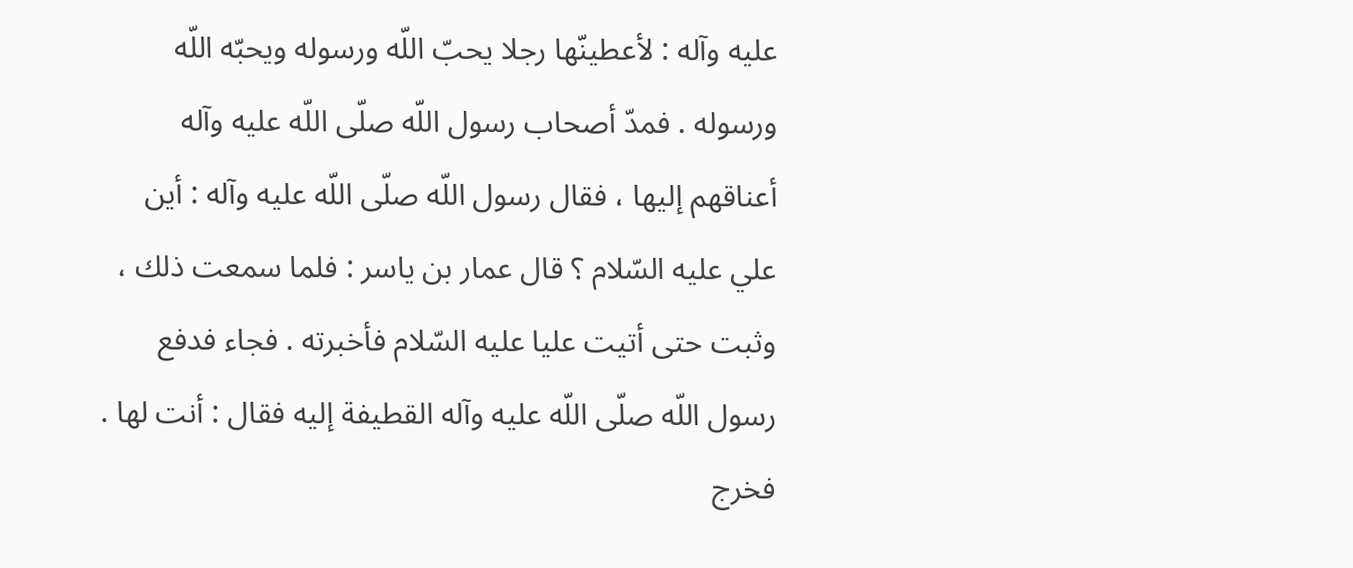عليه وآله : لأعطينّها رجلا يحبّ اللّه ورسوله ويحبّه اللّه ورسوله . فمدّ أصحاب رسول اللّه صلّى اللّه عليه وآله أعناقهم إليها ، فقال رسول اللّه صلّى اللّه عليه وآله : أين علي عليه السّلام ؟ قال عمار بن ياسر : فلما سمعت ذلك ، وثبت حتى أتيت عليا عليه السّلام فأخبرته . فجاء فدفع رسول اللّه صلّى اللّه عليه وآله القطيفة إليه فقال : أنت لها .
فخرج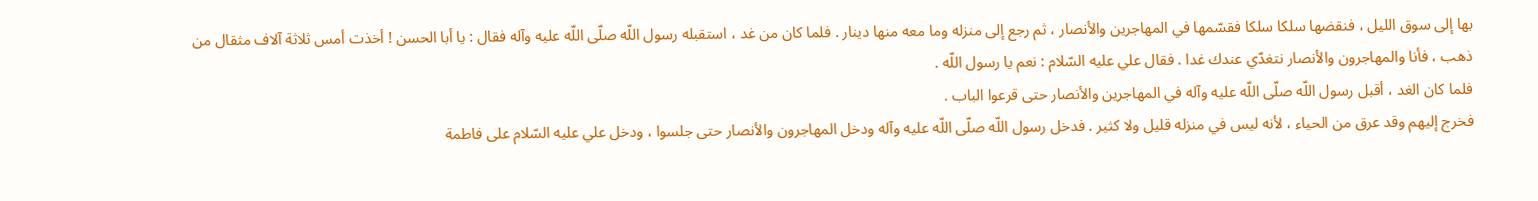بها إلى سوق الليل ، فنقضها سلكا سلكا فقسّمها في المهاجرين والأنصار ، ثم رجع إلى منزله وما معه منها دينار . فلما كان من غد ، استقبله رسول اللّه صلّى اللّه عليه وآله فقال : يا أبا الحسن ! أخذت أمس ثلاثة آلاف مثقال من ذهب ، فأنا والمهاجرون والأنصار نتغدّي عندك غدا . فقال علي عليه السّلام : نعم يا رسول اللّه .
فلما كان الغد ، أقبل رسول اللّه صلّى اللّه عليه وآله في المهاجرين والأنصار حتى قرعوا الباب .
فخرج إليهم وقد عرق من الحياء ، لأنه ليس في منزله قليل ولا كثير . فدخل رسول اللّه صلّى اللّه عليه وآله ودخل المهاجرون والأنصار حتى جلسوا ، ودخل علي عليه السّلام على فاطمة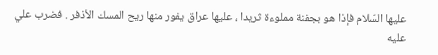عليها السّلام فإذا هو بجفنة مملوءة ثريدا ، عليها عراق يفور منها ريح المسك الأذفر . فضرب علي عليه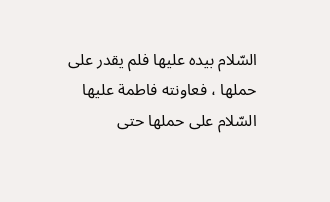السّلام بيده عليها فلم يقدر على حملها ، فعاونته فاطمة عليها السّلام على حملها حتى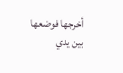أخرجها فوضعها بين يدي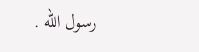رسول اللّه .